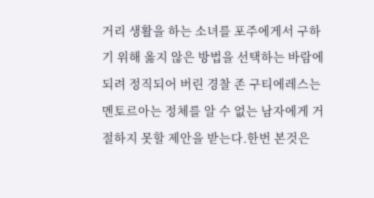거리 생활을 하는 소녀를 포주에게서 구하기 위해 옳지 않은 방법을 선택하는 바람에 되려 정직되어 버린 경찰 존 구티에레스는 멘토르아는 정체를 알 수 없는 남자에게 거절하지 못할 제안을 받는다.한번 본것은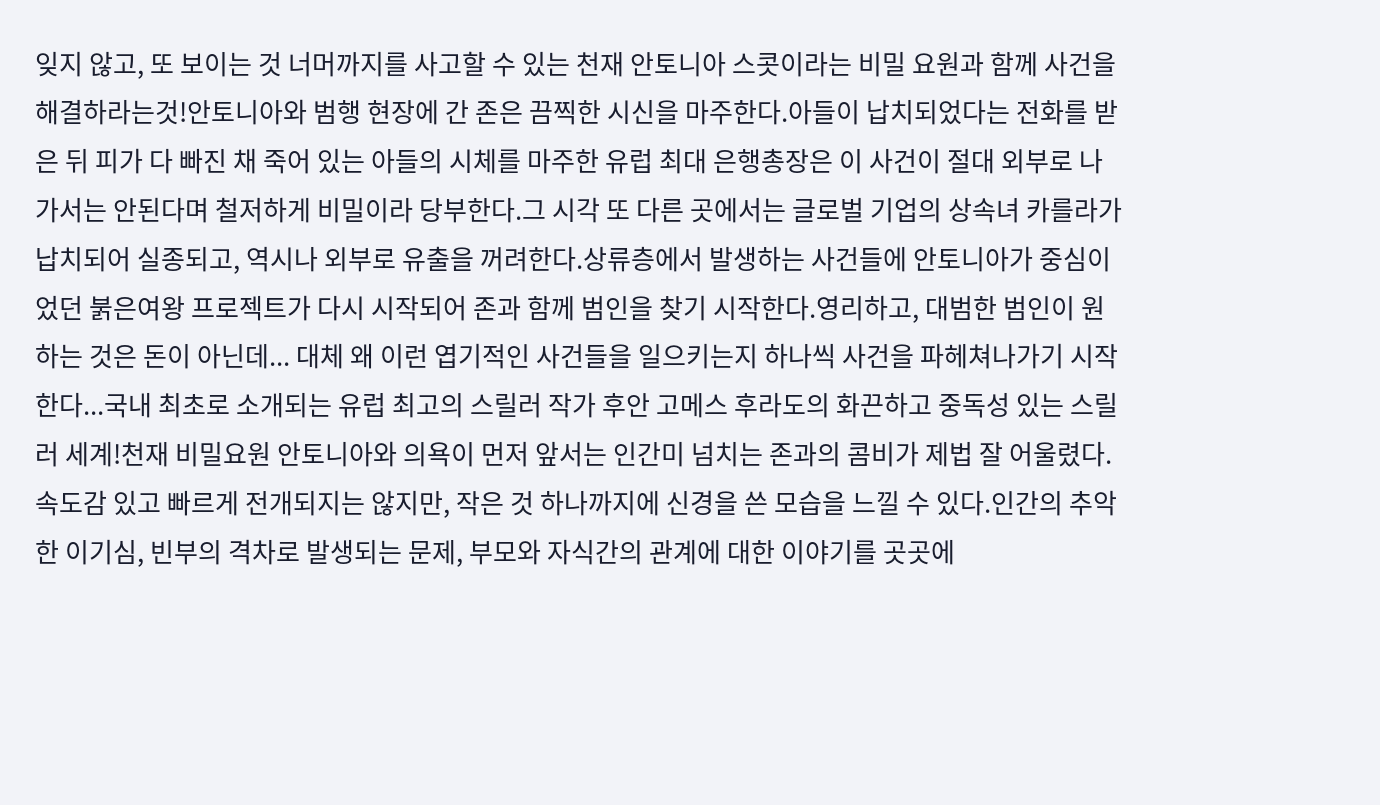잊지 않고, 또 보이는 것 너머까지를 사고할 수 있는 천재 안토니아 스콧이라는 비밀 요원과 함께 사건을 해결하라는것!안토니아와 범행 현장에 간 존은 끔찍한 시신을 마주한다.아들이 납치되었다는 전화를 받은 뒤 피가 다 빠진 채 죽어 있는 아들의 시체를 마주한 유럽 최대 은행총장은 이 사건이 절대 외부로 나가서는 안된다며 철저하게 비밀이라 당부한다.그 시각 또 다른 곳에서는 글로벌 기업의 상속녀 카를라가 납치되어 실종되고, 역시나 외부로 유출을 꺼려한다.상류층에서 발생하는 사건들에 안토니아가 중심이었던 붉은여왕 프로젝트가 다시 시작되어 존과 함께 범인을 찾기 시작한다.영리하고, 대범한 범인이 원하는 것은 돈이 아닌데... 대체 왜 이런 엽기적인 사건들을 일으키는지 하나씩 사건을 파헤쳐나가기 시작한다...국내 최초로 소개되는 유럽 최고의 스릴러 작가 후안 고메스 후라도의 화끈하고 중독성 있는 스릴러 세계!천재 비밀요원 안토니아와 의욕이 먼저 앞서는 인간미 넘치는 존과의 콤비가 제법 잘 어울렸다. 속도감 있고 빠르게 전개되지는 않지만, 작은 것 하나까지에 신경을 쓴 모습을 느낄 수 있다.인간의 추악한 이기심, 빈부의 격차로 발생되는 문제, 부모와 자식간의 관계에 대한 이야기를 곳곳에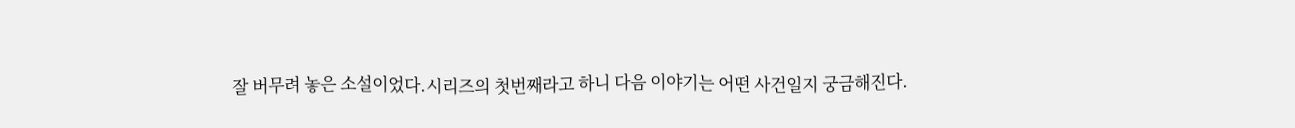잘 버무려 놓은 소설이었다.시리즈의 첫번째라고 하니 다음 이야기는 어떤 사건일지 궁금해진다.